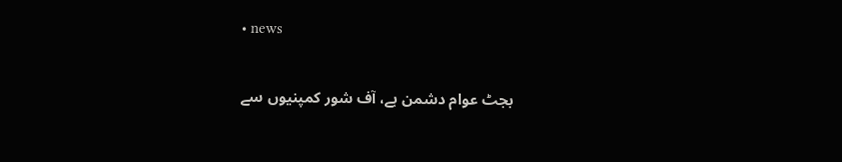• news

بجٹ عوام دشمن ہے، آف شور کمپنیوں سے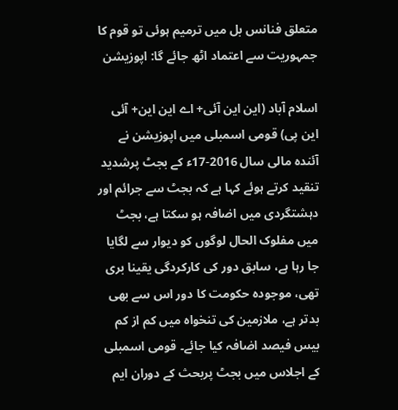متعلق فنانس بل میں ترمیم ہوئی تو قوم کا جمہوریت سے اعتماد اٹھ جائے گا: اپوزیشن

اسلام آباد (این این آئی+ اے این این+ آئی این پی) قومی اسمبلی میں اپوزیشن نے آئندہ مالی سال 2016-17ء کے بجٹ پرشدید تنقید کرتے ہوئے کہا ہے کہ بجٹ سے جرائم اور دہشتگردی میں اضافہ ہو سکتا ہے، بجٹ میں مفلوک الحال لوگوں کو دیوار سے لگایا جا رہا ہے، سابق دور کی کارکردگی یقینا بری تھی، موجودہ حکومت کا دور اس سے بھی بدتر ہے، ملازمین کی تنخواہ میں کم از کم بیس فیصد اضافہ کیا جائے۔ قومی اسمبلی کے اجلاس میں بجٹ پربحث کے دوران ایم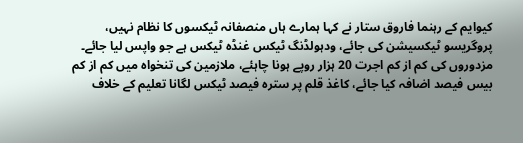کیوایم کے رہنما فاروق ستار نے کہا ہمارے ہاں منصفانہ ٹیکسوں کا نظام نہیں، پروگریسو ٹیکسیشن کی جائے، ودہولڈنگ ٹیکس غنڈہ ٹیکس ہے جو واپس لیا جائے۔ مزدوروں کی کم از کم اجرت 20 ہزار روپے ہونا چاہئے، ملازمین کی تنخواہ میں کم از کم بیس فیصد اضافہ کیا جائے، کاغذ قلم پر سترہ فیصد ٹیکس لگانا تعلیم کے خلاف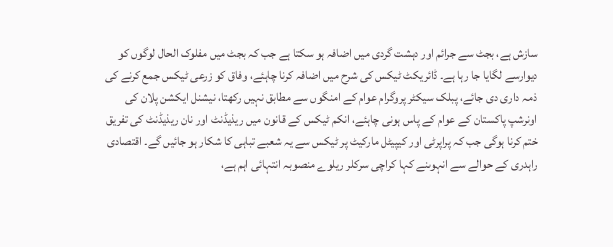سازش ہے، بجٹ سے جرائم اور دہشت گردی میں اضافہ ہو سکتا ہے جب کہ بجٹ میں مفلوک الحال لوگوں کو دیوارسے لگایا جا رہا ہے۔ ڈائریکٹ ٹیکس کی شرح میں اضافہ کرنا چاہئے، وفاق کو زرعی ٹیکس جمع کرنے کی ذمہ داری دی جائے، پبلک سیکٹر پروگرام عوام کے امنگوں سے مطابق نہیں رکھتا، نیشنل ایکشن پلان کی اونرشپ پاکستان کے عوام کے پاس ہونی چاہئے، انکم ٹیکس کے قانون میں ریذیڈنٹ اور نان ریذیڈنٹ کی تفریق ختم کرنا ہوگی جب کہ پراپرٹی اور کیپیٹل مارکیٹ پر ٹیکس سے یہ شعبے تباہی کا شکار ہو جائیں گے۔ اقتصادی راہدری کے حوالے سے انہوںنے کہا کراچی سرکلر ریلوے منصوبہ انتہائی اہم ہے،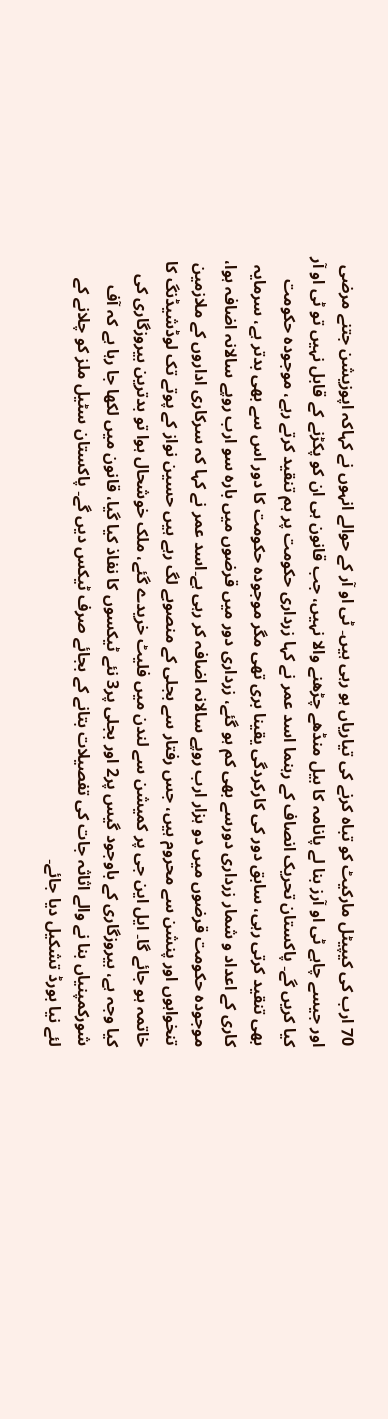70 ارب کی کیپیٹل مارکیٹ کو تباہ کرنے کی تیاریاں ہو رہی ہیں۔ ٹی او آر کے حوالے انہوں نے کہاکہ اپوزیشن جتنے مرضی اور جیسے چاہے ٹی او آرز بنا لے پانامہ کا بیل منڈھے چڑھنے والا نہیں، جب قانون ہی ان کو پکڑنے کے قابل نہیں تو ٹی او آر کیا کریں گے۔ پاکستان تحریک انصاف کے رہنما اسد عمر نے کہا زرداری حکومت پر ہم تنقید کرتے رہے، موجودہ حکومت بھی تنقید کرتی رہی، سابق دور کی کارکردگی یقینا بری تھی مگر موجودہ حکومت کا دور اس سے بھی بدتر ہے، سرمایہ کاری کے اعداد و شمار زرداری دورسے بھی کم ہو گئے، زرداری دور میں قرضوں میں بارہ سو ارب روپے سالانہ اضافہ ہوا، موجودہ حکومت قرضوں میں دو ہزار ارب روپے سالانہ اضافہ کر رہی ہے۔اسد عمر نے کہا کہ سرکاری اداروں کے ملازمین تنخواہوں اور پنشن سے محروم ہیں، جس رفتار سے بجلی کے منصوبے لگ رہے ہیں حسین نواز کے پوتے تک لوڈشیڈنگ کا خاتمہ ہو جائے گا۔ ایل این جی پر کمیشن سے لندن میں فلیٹ خریدے گئے، ملک خوشحال ہوا تو بدترین بیروزگاری کی کیا وجہ ہے، بیروزگاری کے باوجود گیس پر2 اور بجلی پر3 نئے ٹیکسوں کا نفاذ کیا گیا، قانون میں لکھا جا رہا ہے کہ آف شورکمپنیاں بنا نے والے اثاثہ جات کی تفصیلات بتانے کے بجائے صرف ٹیکس دیں گے۔ پاکستان سٹیل ملز کو چلانے کے لئے نیا بورڈ تشکیل دیا جائے۔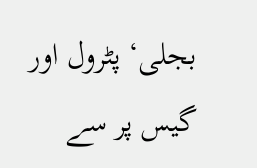بجلی‘ پٹرول اور گیس پر سے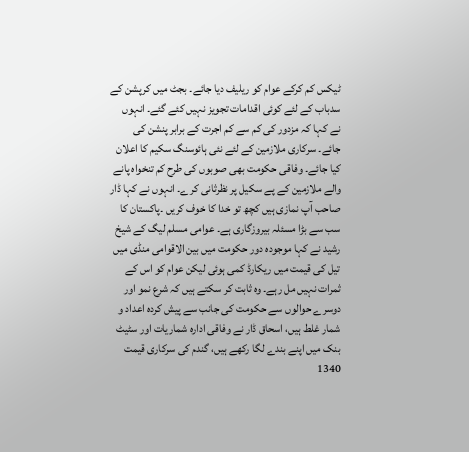ٹیکس کم کرکے عوام کو ریلیف دیا جائے۔ بجٹ میں کرپشن کے سدباب کے لئے کوئی اقدامات تجویز نہیں کئے گئے۔ انہوں نے کہا کہ مزدور کی کم سے کم اجرت کے برابر پنشن کی جائے۔ سرکاری ملازمین کے لئے نئی ہائوسنگ سکیم کا اعلان کیا جائے۔ وفاقی حکومت بھی صوبوں کی طرح کم تنخواہ پانے والے ملازمین کے پے سکیل پر نظرثانی کرے۔ انہوں نے کہا ڈار صاحب آپ نمازی ہیں کچھ تو خدا کا خوف کریں ۔پاکستان کا سب سے بڑا مسئلہ بیروزگاری ہے۔ عوامی مسلم لیگ کے شیخ رشید نے کہا موجودہ دور حکومت میں بین الاقوامی منڈی میں تیل کی قیمت میں ریکارڈ کمی ہوئی لیکن عوام کو اس کے ثمرات نہیں مل رہے۔ وہ ثابت کر سکتے ہیں کہ شرع نمو اور دوسرے حوالوں سے حکومت کی جانب سے پیش کردہ اعداد و شمار غلط ہیں، اسحاق ڈار نے وفاقی ادارہ شماریات اور سٹیٹ بنک میں اپنے بندے لگا رکھے ہیں، گندم کی سرکاری قیمت 1340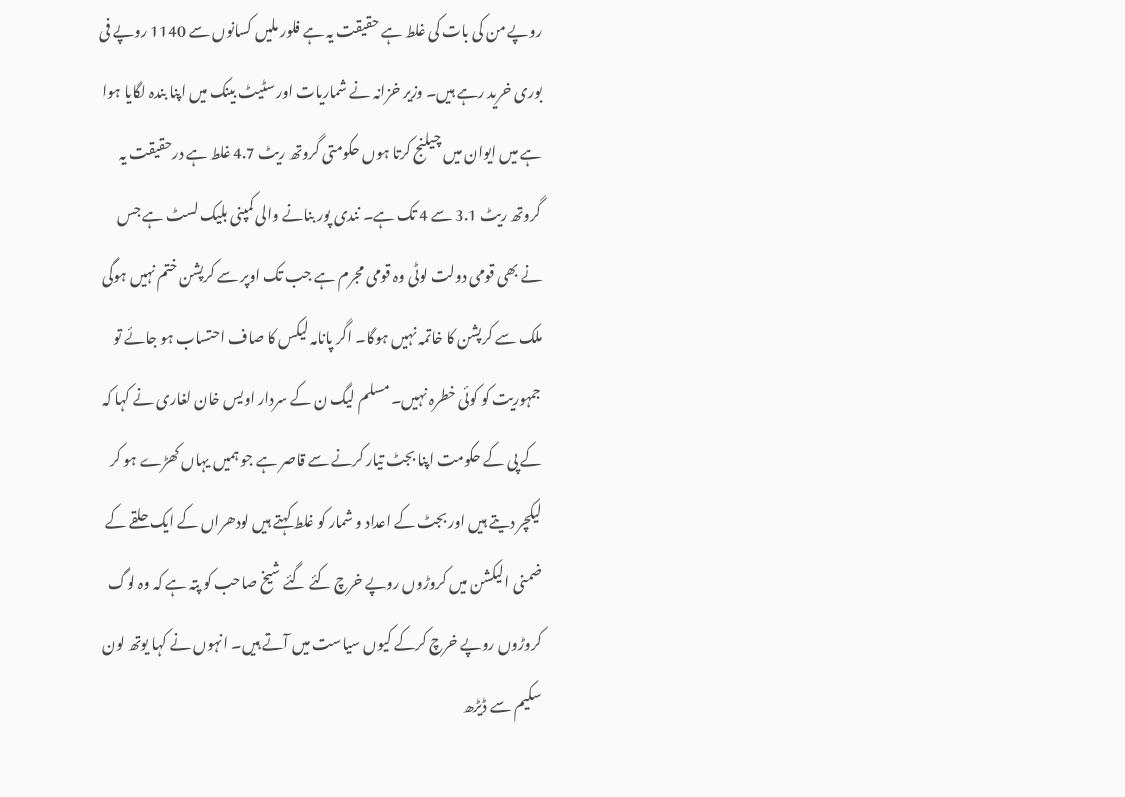روپے من کی بات کی غلط ہے حقیقت یہ ہے فلور ملیں کسانوں سے 1140 روپے فی بوری خرید رہے ہیں۔ وزیر خزانہ نے شماریات اور سٹیٹ بینک میں اپنا بندہ لگایا ہوا ہے میں ایوان میں چیلنج کرتا ہوں حکومتی گروتھ ریٹ 4.7 غلط ہے درحقیقت یہ گروتھ ریٹ 3.1 سے 4 تک ہے۔ نندی پور بنانے والی کمپنی بلیک لسٹ ہے جس نے بھی قومی دولت لوٹی وہ قومی مجرم ہے جب تک اوپر سے کرپشن ختم نہیں ہوگی ملک سے کرپشن کا خاتمہ نہیں ہوگا۔ اگر پانامہ لیکس کا صاف احتساب ہو جائے تو جمہوریت کو کوئی خطرہ نہیں۔ مسلم لیگ ن کے سردار اویس خان لغاری نے کہا کہ کے پی کے حکومت اپنا بجٹ تیار کرنے سے قاصر ہے جو ہمیں یہاں کھڑے ہو کر لیکچر دیتے ہیں اور بجٹ کے اعداد و شمار کو غلط کہتے ہیں لودھراں کے ایک حلقے کے ضمنی الیکشن میں کروڑوں روپے خرچ کئے گئے شیخ صاحب کو پتہ ہے کہ وہ لوگ کروڑوں روپے خرچ کرکے کیوں سیاست میں آتے ہیں۔ انہوں نے کہا یوتھ لون سکیم سے ڈیڑھ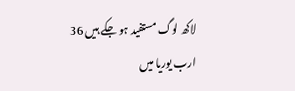لاکھ لوگ مستفید ہو جکے ہیں 36 ارب یوریا میں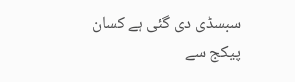سبسڈی دی گئی ہے کسان پیکج سے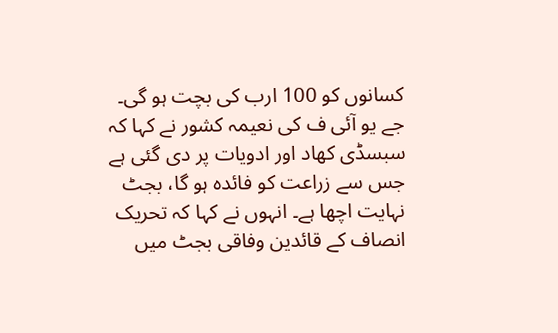کسانوں کو 100 ارب کی بچت ہو گی۔ جے یو آئی ف کی نعیمہ کشور نے کہا کہ سبسڈی کھاد اور ادویات پر دی گئی ہے جس سے زراعت کو فائدہ ہو گا، بجٹ نہایت اچھا ہے۔ انہوں نے کہا کہ تحریک انصاف کے قائدین وفاقی بجٹ میں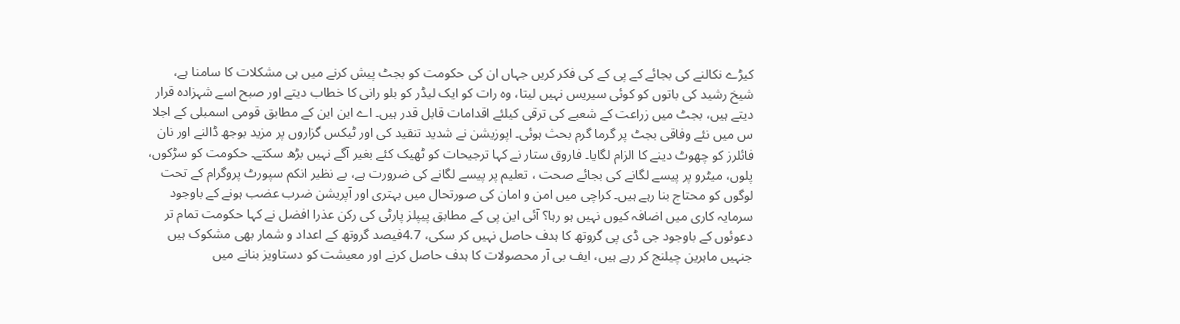کیڑے نکالنے کی بجائے کے پی کے کی فکر کریں جہاں ان کی حکومت کو بجٹ پیش کرنے میں ہی مشکلات کا سامنا ہے، شیخ رشید کی باتوں کو کوئی سیریس نہیں لیتا، وہ رات کو ایک لیڈر کو بلو رانی کا خطاب دیتے اور صبح اسے شہزادہ قرار دیتے ہیں، بجٹ میں زراعت کے شعبے کی ترقی کیلئے اقدامات قابل قدر ہیں۔ اے این این کے مطابق قومی اسمبلی کے اجلا س میں نئے وفاقی بجٹ پر گرما گرم بحث ہوئی۔ اپوزیشن نے شدید تنقید کی اور ٹیکس گزاروں پر مزید بوجھ ڈالنے اور نان فائلرز کو چھوٹ دینے کا الزام لگایا۔ فاروق ستار نے کہا ترجیحات کو ٹھیک کئے بغیر آگے نہیں بڑھ سکتے۔ حکومت کو سڑکوں، پلوں، میٹرو پر پیسے لگانے کی بجائے صحت ، تعلیم پر پیسے لگانے کی ضرورت ہے، بے نظیر انکم سپورٹ پروگرام کے تحت لوگوں کو محتاج بنا رہے ہیں۔ کراچی میں امن و امان کی صورتحال میں بہتری اور آپریشن ضرب عضب ہونے کے باوجود سرمایہ کاری میں اضافہ کیوں نہیں ہو رہا؟ آئی این پی کے مطابق پیپلز پارٹی کی رکن عذرا افضل نے کہا حکومت تمام تر دعوئوں کے باوجود جی ڈی پی گروتھ کا ہدف حاصل نہیں کر سکی، 4.7فیصد گروتھ کے اعداد و شمار بھی مشکوک ہیں جنہیں ماہرین چیلنج کر رہے ہیں، ایف بی آر محصولات کا ہدف حاصل کرنے اور معیشت کو دستاویز بنانے میں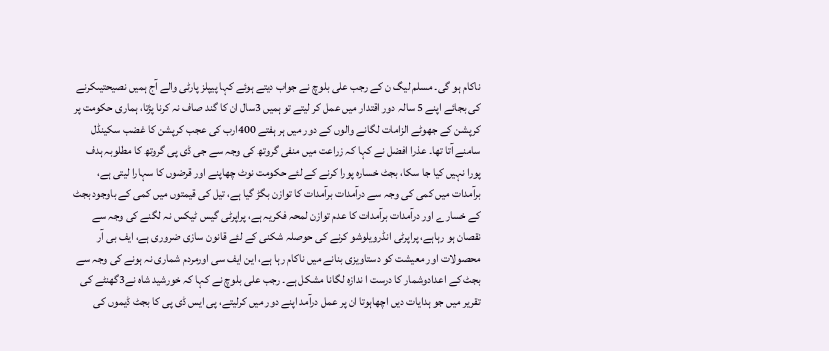ناکام ہو گی۔ مسلم لیگ ن کے رجب علی بلوچ نے جواب دیتے ہوئے کہا پیپلز پارٹی والے آج ہمیں نصیحتیںکرنے کی بجائے اپنے 5 سالہ دور اقتدار میں عمل کر لیتے تو ہمیں 3سال ان کا گند صاف نہ کرنا پڑتا، ہماری حکومت پر کرپشن کے جھوٹے الزامات لگانے والوں کے دور میں ہر ہفتے 400ارب کی عجب کرپشن کا غضب سکینڈل سامنے آتا تھا۔ عذرا افضل نے کہا کہ زراعت میں منفی گروتھ کی وجہ سے جی ڈی پی گروتھ کا مطلوبہ ہدف پورا نہیں کیا جا سکا، بجٹ خسارہ پورا کرنے کے لئے حکومت نوٹ چھاپنے اور قرضوں کا سہارا لیتی ہے، برآمدات میں کمی کی وجہ سے درآمدات برآمدات کا توازن بگڑ گیا ہے، تیل کی قیمتوں میں کمی کے باوجود بجٹ کے خسارے اور درآمدات برآمدات کا عدم توازن لمحہ فکریہ ہے، پراپرٹی گیس ٹیکس نہ لگنے کی وجہ سے نقصان ہو رہاہے، پراپرٹی انڈرویلوشو کرنے کی حوصلہ شکنی کے لئے قانون سازی ضروری ہے، ایف بی آر محصولات اور معیشت کو دستاویزی بنانے میں ناکام رہا ہے، این ایف سی اورمردم شماری نہ ہونے کی وجہ سے بجٹ کے اعدادوشمار کا درست ا ندازہ لگانا مشکل ہے۔ رجب علی بلوچ نے کہا کہ خورشید شاہ نے3گھنٹے کی تقریر میں جو ہدایات دیں اچھاہوتا ان پر عمل درآمد اپنے دور میں کرلیتے، پی ایس ڈی پی کا بجٹ ڈیموں کی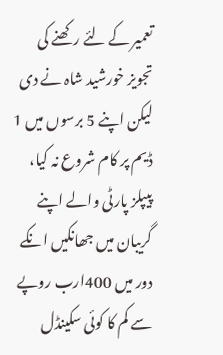تعمیر کے لئے رکھنے کی تجویز خورشید شاہ نے دی لیکن اپنے 5 برسوں میں 1 ڈیم پر کام شروع نہ کیا، پیپلز پارٹی والے اپنے گریبان میں جھانکیں انکے دور میں 400ارب روپے سے کم کا کوئی سکینڈل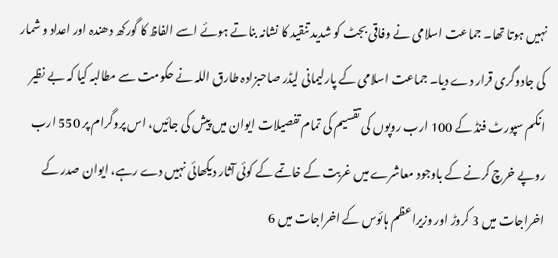نہیں ہوتا تھا۔ جماعت اسلامی نے وفاقی بجٹ کو شدید تنقید کا نشانہ بناتے ہوئے اسے الفاظ کا گورکھ دھندہ اور اعداد و شمار کی جادوگری قرار دے دیا۔ جماعت اسلامی کے پارلیمانی لیڈر صاحبزادہ طارق اللہ نے حکومت سے مطالبہ کیا کہ بے نظیر انکم سپورٹ فنڈ کے 100 ارب روپوں کی تقسیم کی تمام تفصیلات ایوان میں پیش کی جائیں، اس پروگرام پر 550 ارب روپے خرچ کرنے کے باوجود معاشرے میں غربت کے خاتمے کے کوئی آثار دیکھائی نہیں دے رہے، ایوان صدر کے اخراجات میں 3 کروڑ اور وزیراعظم ہائوس کے اخراجات میں 6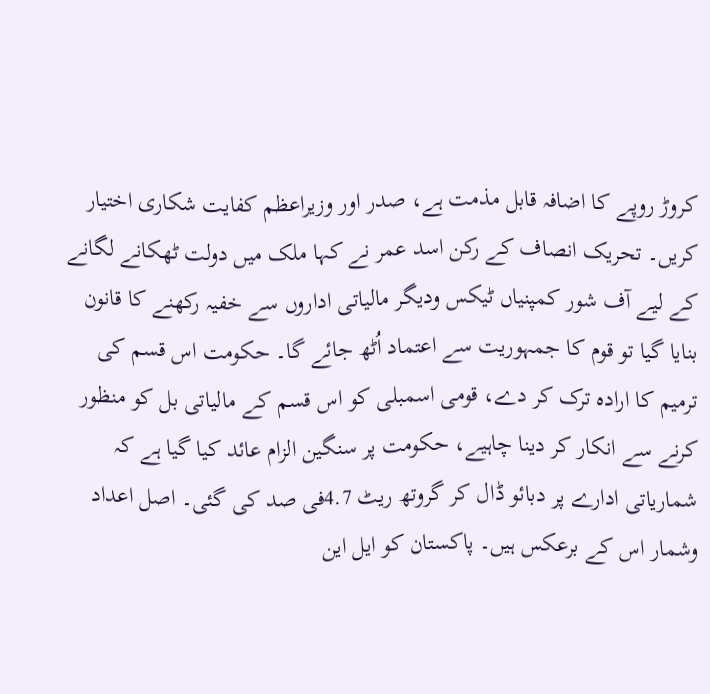کروڑ روپے کا اضافہ قابل مذمت ہے، صدر اور وزیراعظم کفایت شکاری اختیار کریں۔ تحریک انصاف کے رکن اسد عمر نے کہا ملک میں دولت ٹھکانے لگانے کے لیے آف شور کمپنیاں ٹیکس ودیگر مالیاتی اداروں سے خفیہ رکھنے کا قانون بنایا گیا تو قوم کا جمہوریت سے اعتماد اُٹھ جائے گا۔ حکومت اس قسم کی ترمیم کا ارادہ ترک کر دے، قومی اسمبلی کو اس قسم کے مالیاتی بل کو منظور کرنے سے انکار کر دینا چاہیے، حکومت پر سنگین الزام عائد کیا گیا ہے کہ شماریاتی ادارے پر دبائو ڈال کر گروتھ ریٹ 4.7فی صد کی گئی۔ اصل اعداد وشمار اس کے برعکس ہیں۔ پاکستان کو ایل این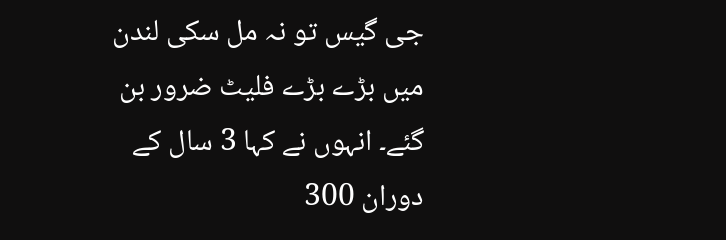جی گیس تو نہ مل سکی لندن میں بڑے بڑے فلیٹ ضرور بن گئے۔ انہوں نے کہا 3 سال کے دوران 300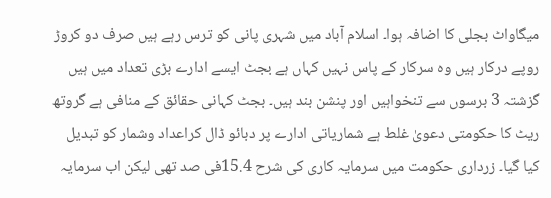میگاواٹ بجلی کا اضافہ ہوا۔ اسلام آباد میں شہری پانی کو ترس رہے ہیں صرف دو کروڑ روپے درکار ہیں وہ سرکار کے پاس نہیں کہاں ہے بجٹ ایسے ادارے بڑی تعداد میں ہیں گزشتہ 3 برسوں سے تنخواہیں اور پنشن بند ہیں۔ بجٹ کہانی حقائق کے منافی ہے گروتھ ریٹ کا حکومتی دعویٰ غلط ہے شماریاتی ادارے پر دبائو ڈال کراعداد وشمار کو تبدیل کیا گیا۔ زرداری حکومت میں سرمایہ کاری کی شرح 15.4فی صد تھی لیکن اب سرمایہ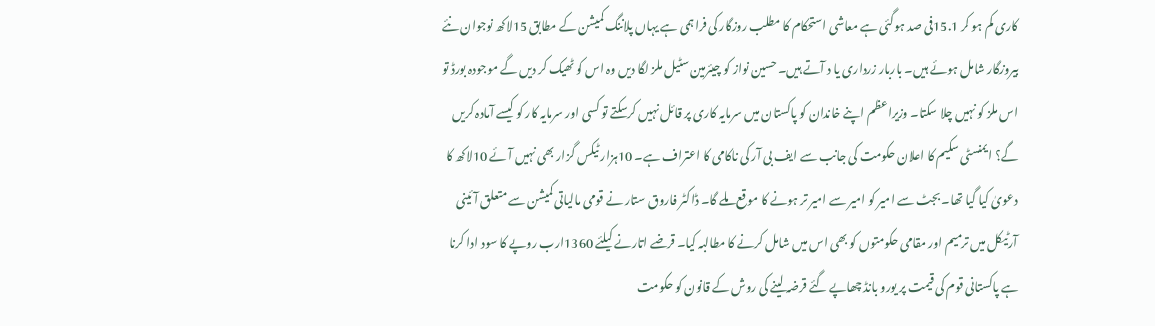کاری کم ہو کر 15.1فی صد ہوگئی ہے معاشی استحکام کا مطلب روزگار کی فراہمی ہے یہاں پلاننگ کمیشن کے مطابق 15لاکھ نوجوان نئے بیروزگار شامل ہوئے ہیں۔ باربار زرداری یا د آتے ہیں۔ حسین نواز کو چیئرمین سٹیل ملز لگا دیں وہ اس کو ٹھیک کر دیں گے موجودہ بورڈ تو اس ملز کو نہیں چلا سکتا۔ وزیراعظم اپنے خاندان کو پاکستان میں سرمایہ کاری پر قائل نہیں کرسکتے تو کسی اور سرمایہ کار کو کیسے آمادہ کریں گے؟ ایمنسٹی سکیم کا اعلان حکومت کی جانب سے ایف بی آر کی ناکامی کا اعتراف ہے۔ 10ہزار ٹیکس گزار بھی نہیں آئے 10لاکھ کا دعویٰ کیا گیا تھا۔ بجٹ سے امیر کو امیر سے امیر تر ہونے کا موقع ملے گا۔ ڈاکٹر فاروق ستار نے قومی مالیاتی کمیشن سے متعلق آئینی آرٹیکل میں ترمیم اور مقامی حکومتوں کو بھی اس میں شامل کرنے کا مطالبہ کیا۔ قرضے اتارنے کیلئے 1360ارب روپے کا سود ادا کرنا ہے پاکستانی قوم کی قیمت پر یورو بانڈ چھاپے گئے قرضہ لینے کی روش کے قانون کو حکومت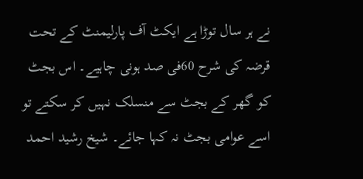نے ہر سال توڑا ہے ایکٹ آف پارلیمنٹ کے تحت قرضہ کی شرح 60فی صد ہونی چاہیے۔ اس بجٹ کو گھر کے بجٹ سے منسلک نہیں کر سکتے تو اسے عوامی بجٹ نہ کہا جائے۔ شیخ رشید احمد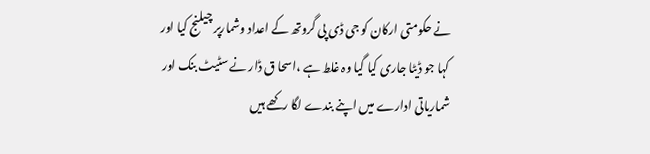نے حکومتی ارکان کو جی ڈی پی گروتھ کے اعداد وشمارپر چیلنج کیا اور کہا جو ڈیٹا جاری کیا گیا وہ غلط ہے ،اسحا ق ڈار نے سٹیٹ بنک اور شماریاتی ادارے میں اپنے بندے لگا رکھے ہیں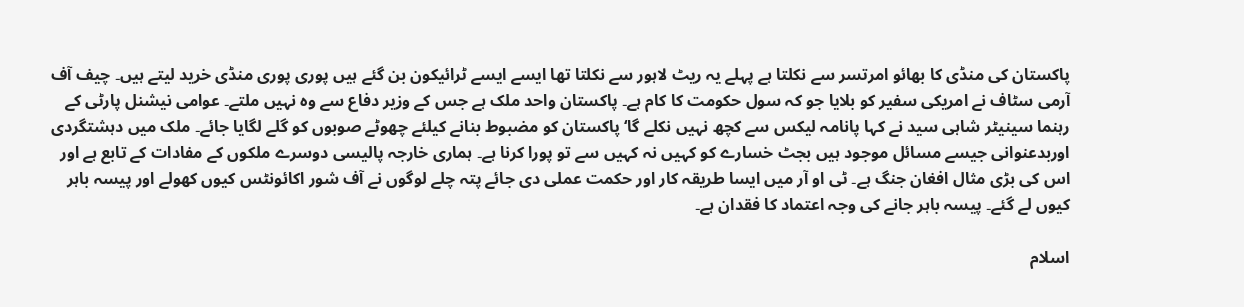پاکستان کی منڈی کا بھائو امرتسر سے نکلتا ہے پہلے یہ ریٹ لاہور سے نکلتا تھا ایسے ایسے ٹرائیکون بن گئے ہیں پوری پوری منڈی خرید لیتے ہیں۔ چیف آف آرمی سٹاف نے امریکی سفیر کو بلایا جو کہ سول حکومت کا کام ہے۔ پاکستان واحد ملک ہے جس کے وزیر دفاع سے وہ نہیں ملتے۔ عوامی نیشنل پارٹی کے رہنما سینیٹر شاہی سید نے کہا پانامہ لیکس سے کچھ نہیں نکلے گا‘ پاکستان کو مضبوط بنانے کیلئے چھوٹے صوبوں کو گلے لگایا جائے۔ ملک میں دہشتگردی اوربدعنوانی جیسے مسائل موجود ہیں بجٹ خسارے کو کہیں نہ کہیں سے تو پورا کرنا ہے۔ ہماری خارجہ پالیسی دوسرے ملکوں کے مفادات کے تابع ہے اور اس کی بڑی مثال افغان جنگ ہے۔ ٹی او آر میں ایسا طریقہ کار اور حکمت عملی دی جائے پتہ چلے لوگوں نے آف شور اکائونٹس کیوں کھولے اور پیسہ باہر کیوں لے گئے۔ پیسہ باہر جانے کی وجہ اعتماد کا فقدان ہے۔

اسلام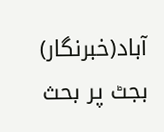آباد(خبرنگار) بجٹ پر بحث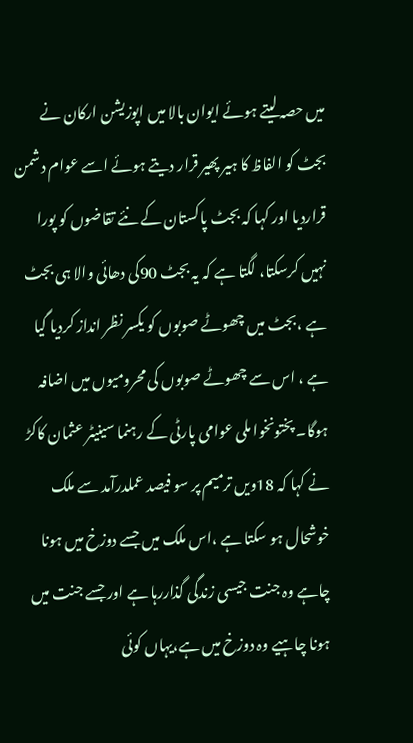میں حصہ لیتے ہوئے ایوان بالا میں اپوزیشن ارکان نے بجٹ کو الفاظ کا ہیر پھیر قرار دیتے ہوئے اسے عوام دشمن قراردیا اور کہا کہ بجٹ پاکستان کے نئے تقاضوں کو پورا نہیں کرسکتا، لگتا ہے کہ یہ بجٹ 90کی دھائی والا ہی بجٹ ہے ،بجٹ میں چھوٹے صوبوں کو یکسر نظر انداز کردیا گیا ہے ، اس سے چھوٹے صوبوں کی محرومیوں میں اضافہ ہوگا۔ پختونخوا ملی عوامی پارٹی کے رہنما سینیٹر عثمان کاکڑ نے کہا کہ 18ویں ترمیم پر سو فیصد عملدرآمد سے ملک خوشحال ہو سکتا ہے ،اس ملک میں جسے دوزخ میں ہونا چاہے وہ جنت جیسی زندگی گذاررہا ہے اور جسے جنت میں ہونا چاہیے وہ دوزخ میں ہے،یہاں کوئی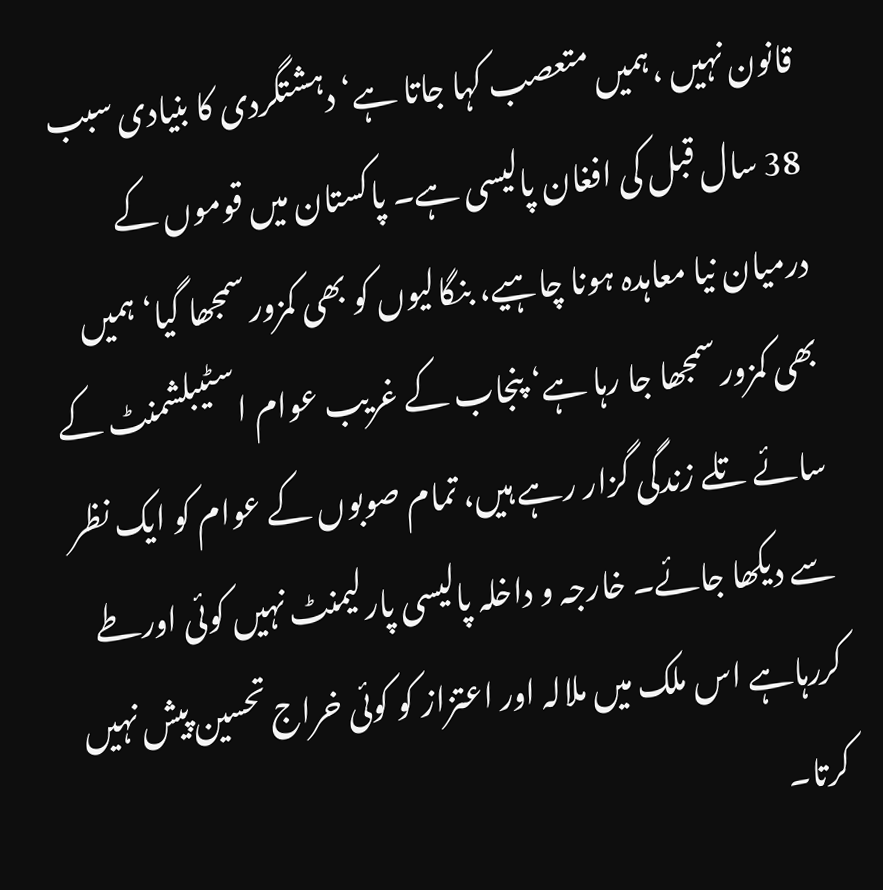قانون نہیں ،ہمیں متعصب کہا جاتا ہے‘ دہشتگردی کا بنیادی سبب 38 سال قبل کی افغان پالیسی ہے۔ پاکستان میں قوموں کے درمیان نیا معاہدہ ہونا چاہیے، بنگالیوں کو بھی کمزور سمجھا گیا‘ ہمیں بھی کمزور سمجھا جا رہا ہے‘ پنجاب کے غریب عوام اسٹیبلشمنٹ کے سائے تلے زندگی گزار رہے ہیں، تمام صوبوں کے عوام کو ایک نظر سے دیکھا جائے۔ خارجہ و داخلہ پالیسی پارلیمنٹ نہیں کوئی اورطے کررہاہے اس ملک میں ملالہ اور اعتزاز کو کوئی خراج تحسین پیش نہیں کرتا۔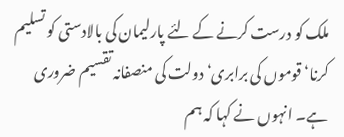ملک کو درست کرنے کے لئے پارلیمان کی بالادستی کو تسلیم کرنا‘ قوموں کی برابری‘ دولت کی منصفانہ تقسیم ضروری ہے۔ انہوں نے کہا کہ ہم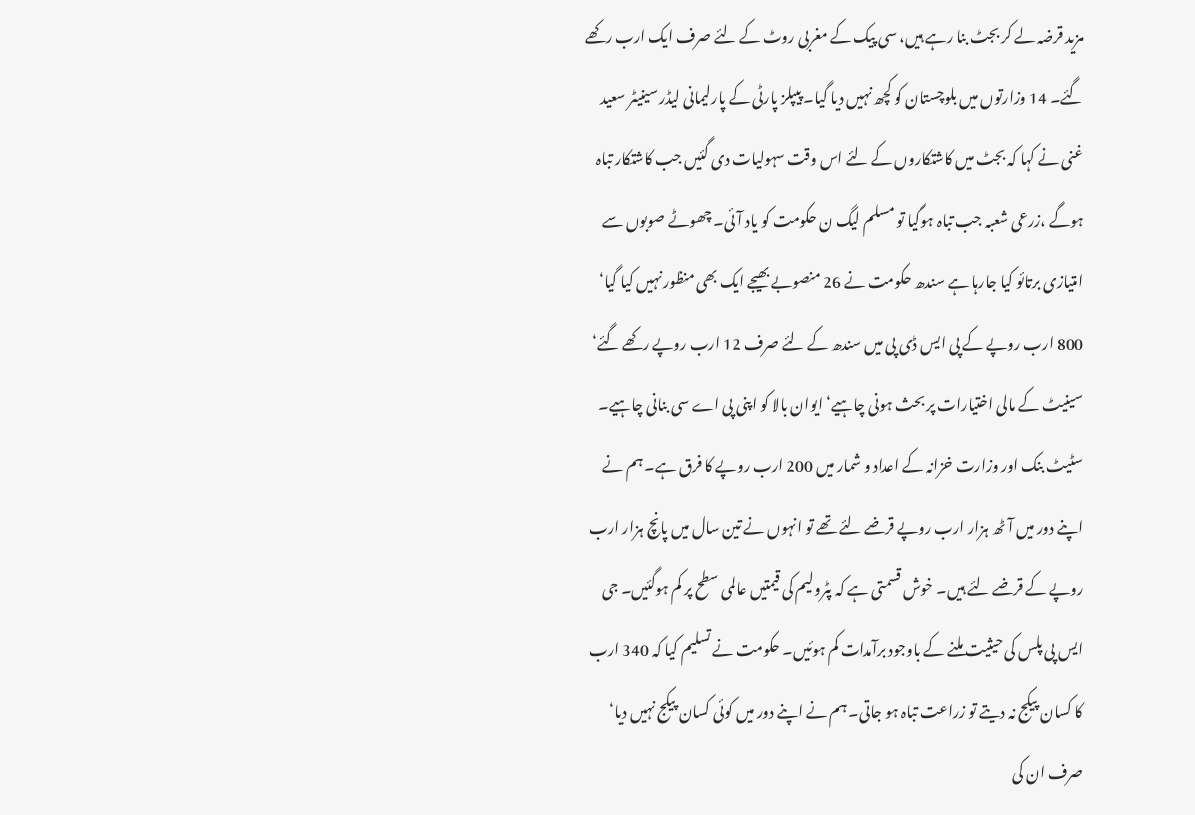مزید قرضہ لے کر بجٹ بنا رہے ہیں، سی پیک کے مغربی روٹ کے لئے صرف ایک ارب رکھے گئے۔ 14 وزارتوں میں بلوچستان کو کچھ نہیں دیا گیا۔ پیپلز پارٹی کے پارلیمانی لیڈر سینیٹر سعید غنی نے کہا کہ بجٹ میں کاشتکاروں کے لئے اس وقت سہولیات دی گئیں جب کاشتکار تباہ ہوگے ،زرعی شعبہ جب تباہ ہوگیا تو مسلم لیگ ن حکومت کو یاد آئی۔ چھوٹے صوبوں سے امتیازی برتائو کیا جارہا ہے سندھ حکومت نے 26 منصوبے بھیجے ایک بھی منظور نہیں کیا گیا‘ 800 ارب روپے کے پی ایس ڈی پی میں سندھ کے لئے صرف 12 ارب روپے رکھے گئے‘ سینیٹ کے مالی اختیارات پر بحث ہونی چاہیے‘ ایوان بالا کو اپنی پی اے سی بنانی چاہیے۔ سٹیٹ بنک اور وزارت خزانہ کے اعداد و شمار میں 200 ارب روپے کا فرق ہے۔ ہم نے اپنے دور میں آٹھ ہزار ارب روپے قرضے لئے تھے تو انہوں نے تین سال میں پانچ ہزار ارب روپے کے قرضے لئے ہیں۔ خوش قسمتی ہے کہ پٹرولیم کی قیمتیں عالمی سطح پر کم ہوگئیں۔ جی ایس پی پلس کی حیثیت ملنے کے باوجود برآمدات کم ہوئیں۔ حکومت نے تسلیم کیا کہ 340 ارب کا کسان پیکج نہ دیتے تو زراعت تباہ ہو جاتی۔ ہم نے اپنے دور میں کوئی کسان پیکج نہیں دیا‘ صرف ان کی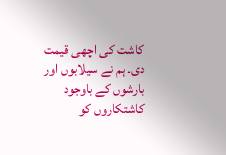کاشت کی اچھی قیمت دی۔ ہم نے سیلابوں اور بارشوں کے باوجود کاشتکاروں کو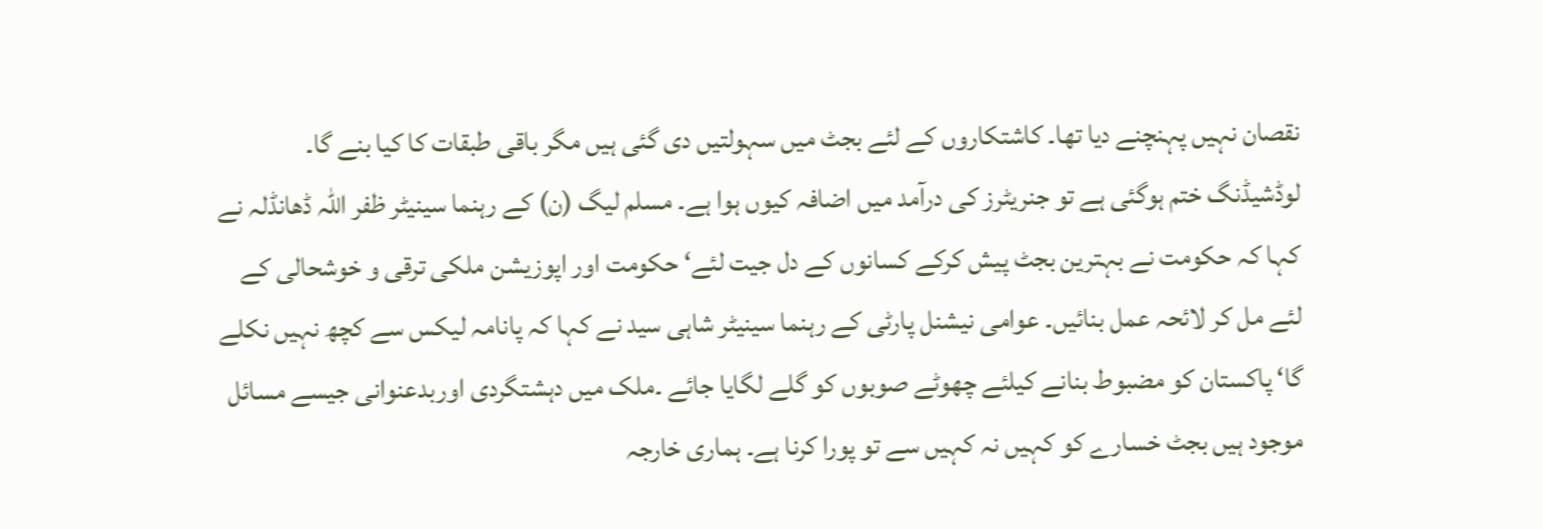نقصان نہیں پہنچنے دیا تھا۔ کاشتکاروں کے لئے بجٹ میں سہولتیں دی گئی ہیں مگر باقی طبقات کا کیا بنے گا۔ لوڈشیڈنگ ختم ہوگئی ہے تو جنریٹرز کی درآمد میں اضافہ کیوں ہوا ہے۔ مسلم لیگ (ن) کے رہنما سینیٹر ظفر اللہ ڈھانڈلہ نے کہا کہ حکومت نے بہترین بجٹ پیش کرکے کسانوں کے دل جیت لئے‘ حکومت اور اپوزیشن ملکی ترقی و خوشحالی کے لئے مل کر لائحہ عمل بنائیں۔ عوامی نیشنل پارٹی کے رہنما سینیٹر شاہی سید نے کہا کہ پانامہ لیکس سے کچھ نہیں نکلے گا‘ پاکستان کو مضبوط بنانے کیلئے چھوٹے صوبوں کو گلے لگایا جائے ۔ملک میں دہشتگردی اوربدعنوانی جیسے مسائل موجود ہیں بجٹ خسارے کو کہیں نہ کہیں سے تو پورا کرنا ہے۔ ہماری خارجہ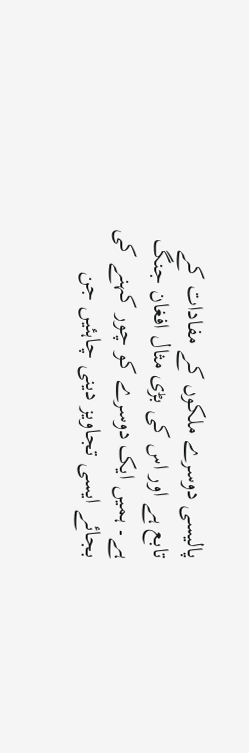پالیسی دوسرے ملکوں کے مفادات کے تابع ہے اور اس کی بڑی مثال افغان جنگ ہے۔ ہمیں ایک دوسرے کو چور کہنے کی بجائے ایسی تجاویز دینی چاہئیں جن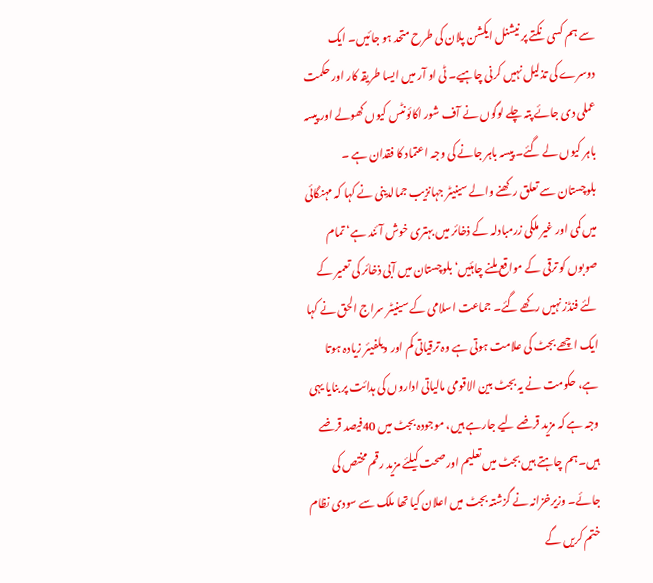سے ہم کسی نکتے پر نیشنل ایکشن پلان کی طرح متحد ہو جائیں۔ ایک دوسرے کی تذلیل نہیں کرنی چاہیے۔ ٹی او آر میں ایسا طریقہ کار اور حکمت عملی دی جائے پتہ چلے لوگوں نے آف شور اکائونٹس کیوں کھولے اور پیسہ باہر کیوں لے گئے۔ پیسہ باہر جانے کی وجہ اعتماد کا فقدان ہے ۔ بلوچستان سے تعلق رکھنے والے سینیٹر جہانزیب جمالدینی نے کہا کہ مہنگائی میں کمی اور غیر ملکی زرمبادلہ کے ذخائر میں بہتری خوش آئند ہے‘ تمام صوبوں کو ترقی کے مواقع ملنے چاہئیں‘ بلوچستان میں آبی ذخائر کی تعمیر کے لئے فنڈز نہیں رکھے گئے۔ جماعت اسلامی کے سینیٹر سراج الحق نے کہا ایک اچھے بجٹ کی علامت ہوتی ہے وہ ترقیاتی کم اور ویلفیئر زیادہ ہوتا ہے، حکومت نے یہ بجٹ بین الاقومی مالیاتی اداروں کی ہدائت پر بنایا یہی وجہ ہے کہ مزید قرضے لیے جارہے ہیں، موجودہ بجٹ میں 40فیصد قرضے ہیں۔ہم چاہتے ہیں بجٹ میں تعلیم اور صحت کیلئے مزید رقم مختص کی جائے۔ وزیرخزانہ نے گزشتہ بجٹ میں اعلان کیا تھا ملک سے سودی نظام ختم کریں گے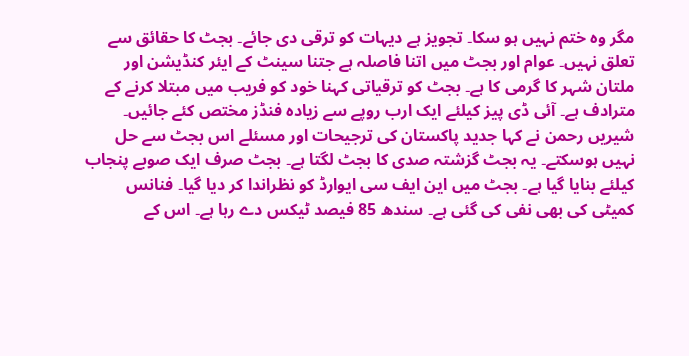مگر وہ ختم نہیں ہو سکا۔ تجویز ہے دیہات کو ترقی دی جائے۔ بجٹ کا حقائق سے تعلق نہیں۔ عوام اور بجٹ میں اتنا فاصلہ ہے جتنا سینٹ کے ایئر کنڈیشن اور ملتان شہر کا گرمی کا ہے۔ بجٹ کو ترقیاتی کہنا خود کو فریب میں مبتلا کرنے کے مترادف ہے۔ آئی ڈی پیز کیلئے ایک ارب روپے سے زیادہ فنڈز مختص کئے جائیں۔ شیریں رحمن نے کہا جدید پاکستان کی ترجیحات اور مسئلے اس بجٹ سے حل نہیں ہوسکتے۔ یہ بجٹ گزشتہ صدی کا بجٹ لگتا ہے۔ بجٹ صرف ایک صوبے پنجاب کیلئے بنایا گیا ہے۔ بجٹ میں این ایف سی ایوارڈ کو نظراندا کر دیا گیا۔ فنانس کمیٹی کی بھی نفی کی گئی ہے۔ سندھ 85 فیصد ٹیکس دے رہا ہے۔ اس کے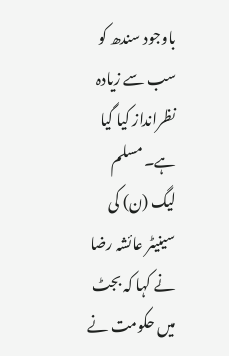باوجود سندھ کو سب سے زیادہ نظرانداز کیا گیا ہے۔ مسلم لیگ (ن) کی سینیٹر عائشہ رضا نے کہا کہ بجٹ میں حکومت نے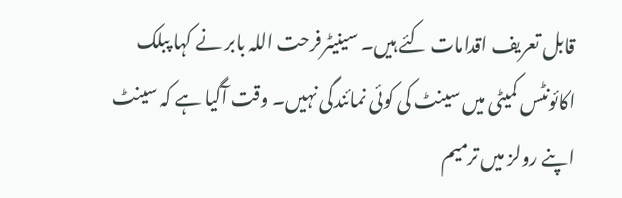قابل تعریف اقدامات کئے ہیں۔ سینیٹرفرحت اللہ بابر نے کہا پبلک اکائونٹس کمیٹی میں سینٹ کی کوئی نمائندگی نہیں۔ وقت آگیا ہے کہ سینٹ اپنے رولز میں ترمیم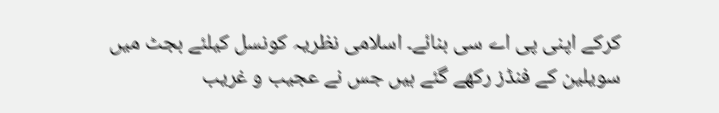کرکے اپنی پی اے سی بنائے۔ اسلامی نظریہ کونسل کیلئے بجٹ میں سویلین کے فنڈز رکھے گئے ہیں جس نے عجیب و غریب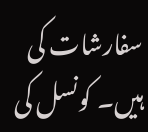سفارشات کی ہیں۔ کونسل کی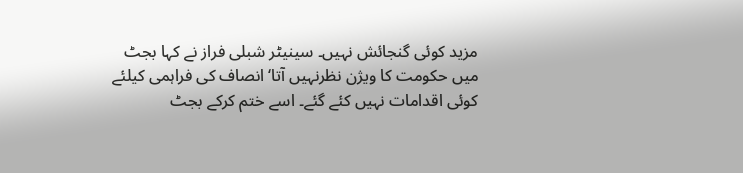مزید کوئی گنجائش نہیں۔ سینیٹر شبلی فراز نے کہا بجٹ میں حکومت کا ویژن نظرنہیں آتا‘ انصاف کی فراہمی کیلئے کوئی اقدامات نہیں کئے گئے۔ اسے ختم کرکے بجٹ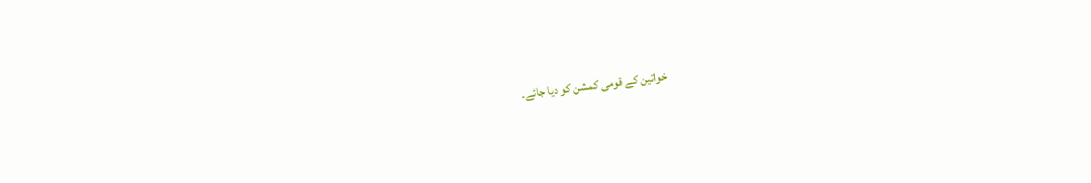خواتین کے قومی کمشن کو دیا جائے۔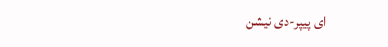ای پیپر-دی نیشن